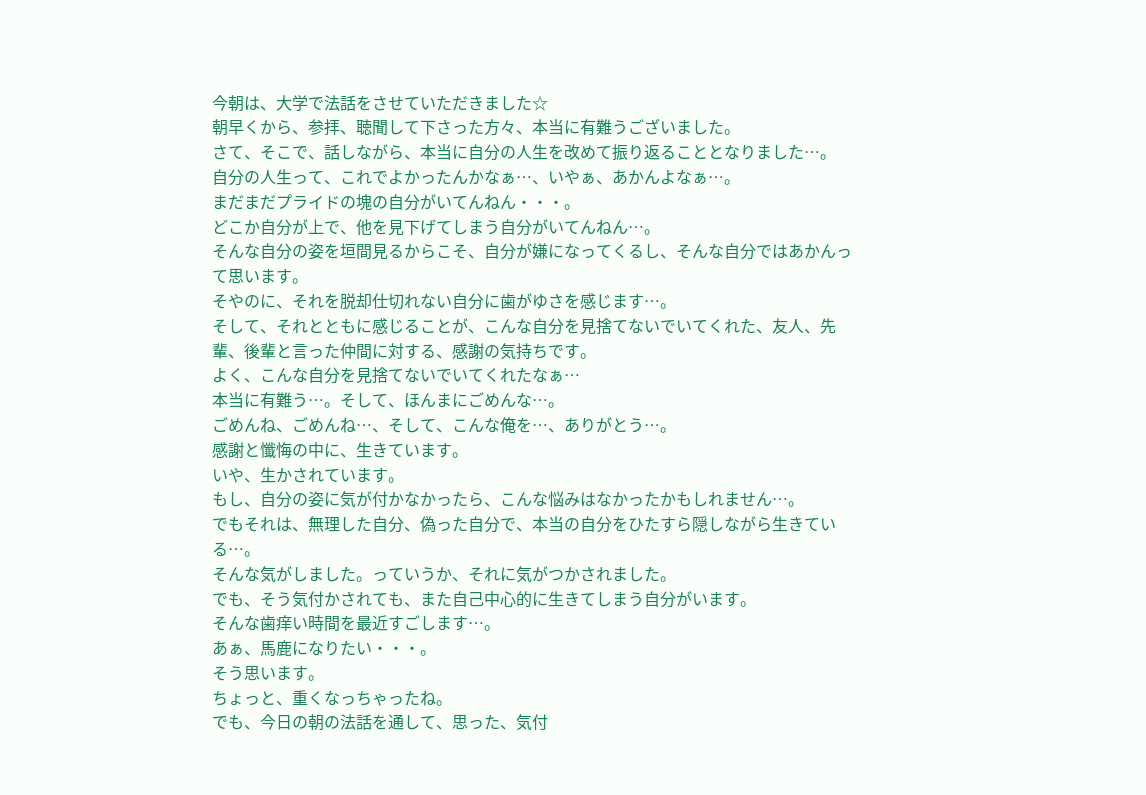今朝は、大学で法話をさせていただきました☆
朝早くから、参拝、聴聞して下さった方々、本当に有難うございました。
さて、そこで、話しながら、本当に自分の人生を改めて振り返ることとなりました…。
自分の人生って、これでよかったんかなぁ…、いやぁ、あかんよなぁ…。
まだまだプライドの塊の自分がいてんねん・・・。
どこか自分が上で、他を見下げてしまう自分がいてんねん…。
そんな自分の姿を垣間見るからこそ、自分が嫌になってくるし、そんな自分ではあかんって思います。
そやのに、それを脱却仕切れない自分に歯がゆさを感じます…。
そして、それとともに感じることが、こんな自分を見捨てないでいてくれた、友人、先輩、後輩と言った仲間に対する、感謝の気持ちです。
よく、こんな自分を見捨てないでいてくれたなぁ…
本当に有難う…。そして、ほんまにごめんな…。
ごめんね、ごめんね…、そして、こんな俺を…、ありがとう…。
感謝と懺悔の中に、生きています。
いや、生かされています。
もし、自分の姿に気が付かなかったら、こんな悩みはなかったかもしれません…。
でもそれは、無理した自分、偽った自分で、本当の自分をひたすら隠しながら生きている…。
そんな気がしました。っていうか、それに気がつかされました。
でも、そう気付かされても、また自己中心的に生きてしまう自分がいます。
そんな歯痒い時間を最近すごします…。
あぁ、馬鹿になりたい・・・。
そう思います。
ちょっと、重くなっちゃったね。
でも、今日の朝の法話を通して、思った、気付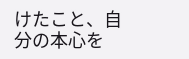けたこと、自分の本心を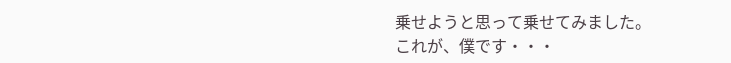乗せようと思って乗せてみました。
これが、僕です・・・